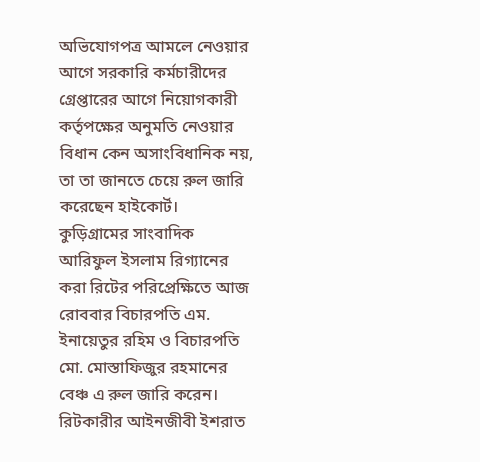অভিযোগপত্র আমলে নেওয়ার আগে সরকারি কর্মচারীদের গ্রেপ্তারের আগে নিয়োগকারী কর্তৃপক্ষের অনুমতি নেওয়ার বিধান কেন অসাংবিধানিক নয়, তা তা জানতে চেয়ে রুল জারি করেছেন হাইকোর্ট।
কুড়িগ্রামের সাংবাদিক আরিফুল ইসলাম রিগ্যানের করা রিটের পরিপ্রেক্ষিতে আজ রোববার বিচারপতি এম. ইনায়েতুর রহিম ও বিচারপতি মো. মোস্তাফিজুর রহমানের বেঞ্চ এ রুল জারি করেন।
রিটকারীর আইনজীবী ইশরাত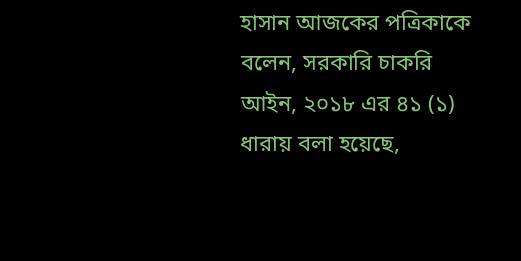হাসান আজকের পত্রিকাকে বলেন, সরকারি চাকরি আইন, ২০১৮ এর ৪১ (১) ধারায় বলা হয়েছে,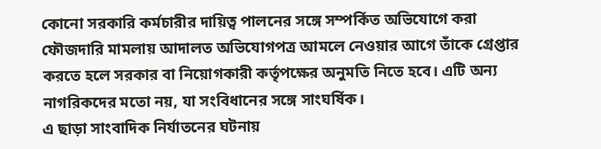কোনো সরকারি কর্মচারীর দায়িত্ব পালনের সঙ্গে সম্পর্কিত অভিযোগে করা ফৌজদারি মামলায় আদালত অভিযোগপত্র আমলে নেওয়ার আগে তাঁকে গ্রেপ্তার করতে হলে সরকার বা নিয়োগকারী কর্তৃপক্ষের অনুমতি নিতে হবে। এটি অন্য নাগরিকদের মতো নয়, যা সংবিধানের সঙ্গে সাংঘর্ষিক।
এ ছাড়া সাংবাদিক নির্যাতনের ঘটনায়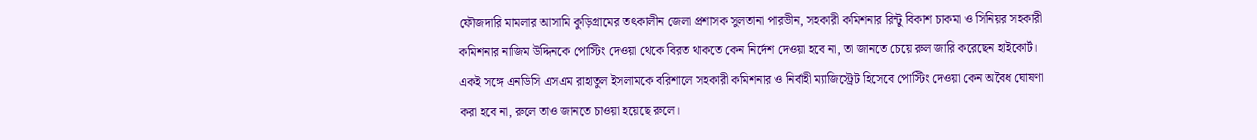ফৌজদারি মামলার আসামি কুড়িগ্রামের তৎকালীন জেলা প্রশাসক সুলতানা পারভীন, সহকারী কমিশনার রিন্টু বিকাশ চাকমা ও সিনিয়র সহকারী কমিশনার নাজিম উদ্দিনকে পোস্টিং দেওয়া থেকে বিরত থাকতে কেন নির্দেশ দেওয়া হবে না, তা জানতে চেয়ে রুল জারি করেছেন হাইকোর্ট। একই সঙ্গে এনডিসি এসএম রাহাতুল ইসলামকে বরিশালে সহকারী কমিশনার ও নির্বাহী ম্যাজিস্ট্রেট হিসেবে পোস্টিং দেওয়া কেন অবৈধ ঘোষণা করা হবে না, রুলে তাও জানতে চাওয়া হয়েছে রুলে।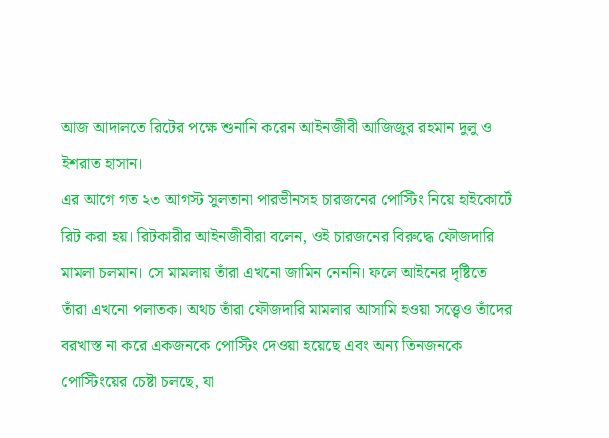আজ আদালতে রিটের পক্ষে শুনানি করেন আইনজীবী আজিজুর রহমান দুলু ও ইশরাত হাসান।
এর আগে গত ২৩ আগস্ট সুলতানা পারভীনসহ চারজনের পোস্টিং নিয়ে হাইকোর্টে রিট করা হয়। রিটকারীর আইনজীবীরা বলেন, ওই চারজনের বিরুদ্ধে ফৌজদারি মামলা চলমান। সে মামলায় তাঁরা এখনো জামিন নেননি। ফলে আইনের দৃষ্টিতে তাঁরা এখনো পলাতক। অথচ তাঁরা ফৌজদারি মামলার আসামি হওয়া সত্ত্বেও তাঁদের বরখাস্ত না করে একজনকে পোস্টিং দেওয়া হয়েছে এবং অন্য তিনজনকে পোস্টিংয়ের চেষ্টা চলছে, যা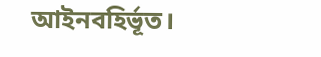আইনবহির্ভূত।